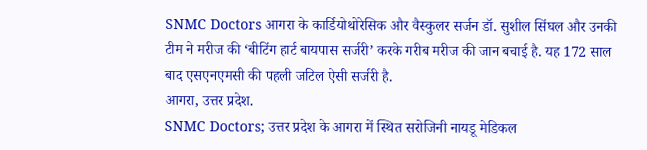SNMC Doctors आगरा के कार्डियोथोरेसिक और वैस्कुलर सर्जन डॉ. सुशील सिंघल और उनकी टीम ने मरीज की ‘बीटिंग हार्ट बायपास सर्जरी’ करके गरीब मरीज की जान बचाई है. यह 172 साल बाद एसएनएमसी की पहली जटिल ऐसी सर्जरी है.
आगरा, उत्तर प्रदेश.
SNMC Doctors; उत्तर प्रदेश के आगरा में स्थित सरोजिनी नायडू मेडिकल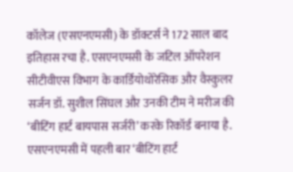कॉलेज (एसएनएमसी) के डॉक्टर्स ने 172 साल बाद इतिहास रचा है. एसएनएमसी के जटिल ऑपरेशन सीटीवीएस विभाग के कार्डियोथोरेसिक और वैस्कुलर सर्जन डॉ. सुशील सिंघल और उनकी टीम ने मरीज की ‘बीटिंग हार्ट बायपास सर्जरी’ करके रिकॉर्ड बनाया है. एसएनएमसी में पहली बार ‘बीटिंग हार्ट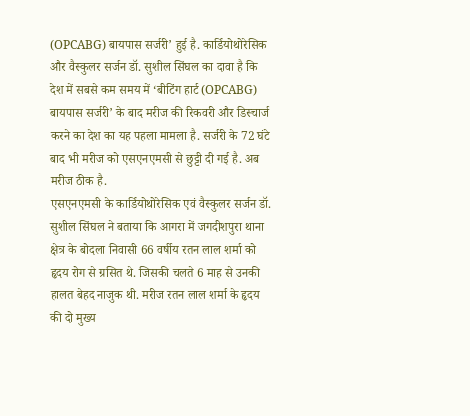(OPCABG) बायपास सर्जरी’ हुई है. कार्डियोथोरेसिक और वैस्कुलर सर्जन डॉ. सुशील सिंघल का दावा है कि देश में सबसे कम समय में ‘बीटिंग हार्ट (OPCABG) बायपास सर्जरी’ के बाद मरीज की रिकवरी और डिस्चार्ज करने का देश का यह पहला मामला है. सर्जरी के 72 घंटे बाद भी मरीज को एसएनएमसी से छुट्टी दी गई है. अब मरीज ठीक है.
एसएनएमसी के कार्डियोथोरेसिक एवं वैस्कुलर सर्जन डॉ. सुशील सिंघल ने बताया कि आगरा में जगदीशपुरा थाना क्षेत्र के बोदला निवासी 66 वर्षीय रतन लाल शर्मा को हृदय रोग से ग्रसित थे. जिसकी चलते 6 माह से उनकी हालत बेहद नाजुक थी. मरीज रतन लाल शर्मा के हृदय की दो मुख्य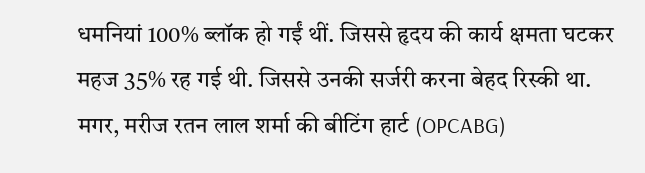धमनियां 100% ब्लॉक हो गईं थीं. जिससे हृदय की कार्य क्षमता घटकर महज 35% रह गई थी. जिससे उनकी सर्जरी करना बेहद रिस्की था. मगर, मरीज रतन लाल शर्मा की बीटिंग हार्ट (OPCABG)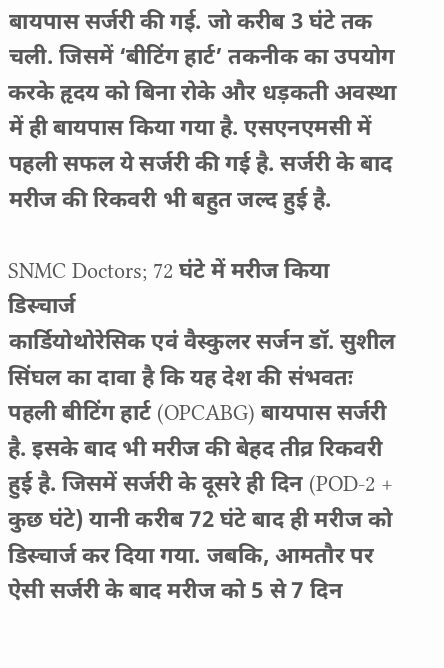बायपास सर्जरी की गई. जो करीब 3 घंटे तक चली. जिसमें ‘बीटिंग हार्ट’ तकनीक का उपयोग करके हृदय को बिना रोके और धड़कती अवस्था में ही बायपास किया गया है. एसएनएमसी में पहली सफल ये सर्जरी की गई है. सर्जरी के बाद मरीज की रिकवरी भी बहुत जल्द हुई है.

SNMC Doctors; 72 घंटे में मरीज किया डिस्चार्ज
कार्डियोथोरेसिक एवं वैस्कुलर सर्जन डॉ. सुशील सिंघल का दावा है कि यह देश की संभवतः पहली बीटिंग हार्ट (OPCABG) बायपास सर्जरी है. इसके बाद भी मरीज की बेहद तीव्र रिकवरी हुई है. जिसमें सर्जरी के दूसरे ही दिन (POD-2 + कुछ घंटे) यानी करीब 72 घंटे बाद ही मरीज को डिस्चार्ज कर दिया गया. जबकि, आमतौर पर ऐसी सर्जरी के बाद मरीज को 5 से 7 दिन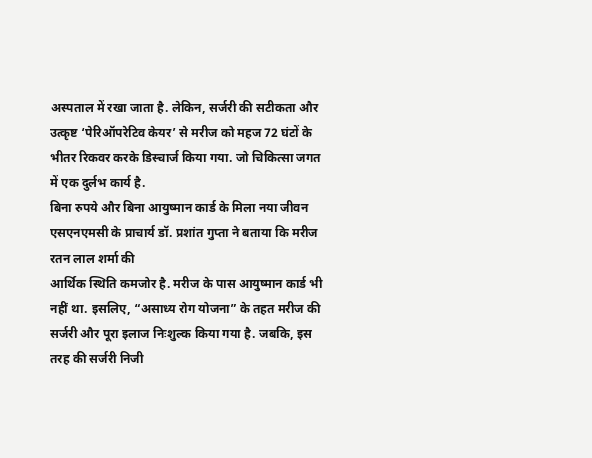अस्पताल में रखा जाता है. लेकिन, सर्जरी की सटीकता और उत्कृष्ट ‘पेरिऑपरेटिव केयर’ से मरीज को महज 72 घंटों के भीतर रिकवर करके डिस्चार्ज किया गया. जो चिकित्सा जगत में एक दुर्लभ कार्य है.
बिना रुपये और बिना आयुष्मान कार्ड के मिला नया जीवन
एसएनएमसी के प्राचार्य डॉ. प्रशांत गुप्ता ने बताया कि मरीज रतन लाल शर्मा की
आर्थिक स्थिति कमजोर है. मरीज के पास आयुष्मान कार्ड भी नहीं था. इसलिए, “असाध्य रोग योजना” के तहत मरीज की सर्जरी और पूरा इलाज निःशुल्क किया गया है. जबकि, इस तरह की सर्जरी निजी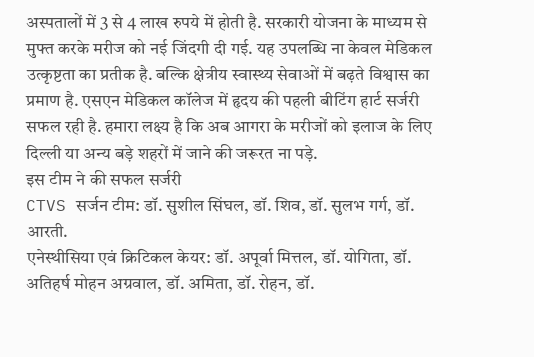अस्पतालों में 3 से 4 लाख रुपये में होती है. सरकारी योजना के माध्यम से मुफ्त करके मरीज को नई जिंदगी दी गई. यह उपलब्धि ना केवल मेडिकल उत्कृष्टता का प्रतीक है. बल्कि क्षेत्रीय स्वास्थ्य सेवाओं में बढ़ते विश्वास का प्रमाण है. एसएन मेडिकल कॉलेज में हृदय की पहली बीटिंग हार्ट सर्जरी सफल रही है. हमारा लक्ष्य है कि अब आगरा के मरीजों को इलाज के लिए दिल्ली या अन्य बड़े शहरों में जाने की जरूरत ना पड़े.
इस टीम ने की सफल सर्जरी
CTVS सर्जन टीम: डॉ. सुशील सिंघल, डॉ. शिव, डॉ. सुलभ गर्ग, डॉ. आरती.
एनेस्थीसिया एवं क्रिटिकल केयर: डॉ. अपूर्वा मित्तल, डॉ. योगिता, डॉ. अतिहर्ष मोहन अग्रवाल, डॉ. अमिता, डॉ. रोहन, डॉ.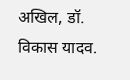अखिल, डॉ. विकास यादव.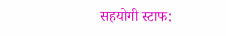सहयोगी स्टाफ: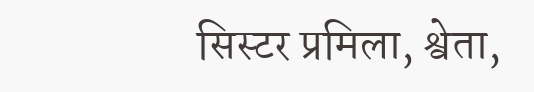सिस्टर प्रमिला, श्वेता,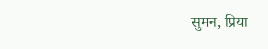सुमन, प्रिया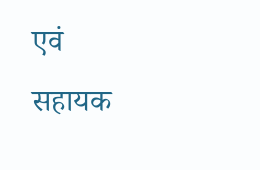एवं सहायक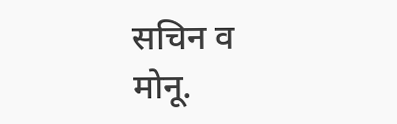सचिन व मोनू.